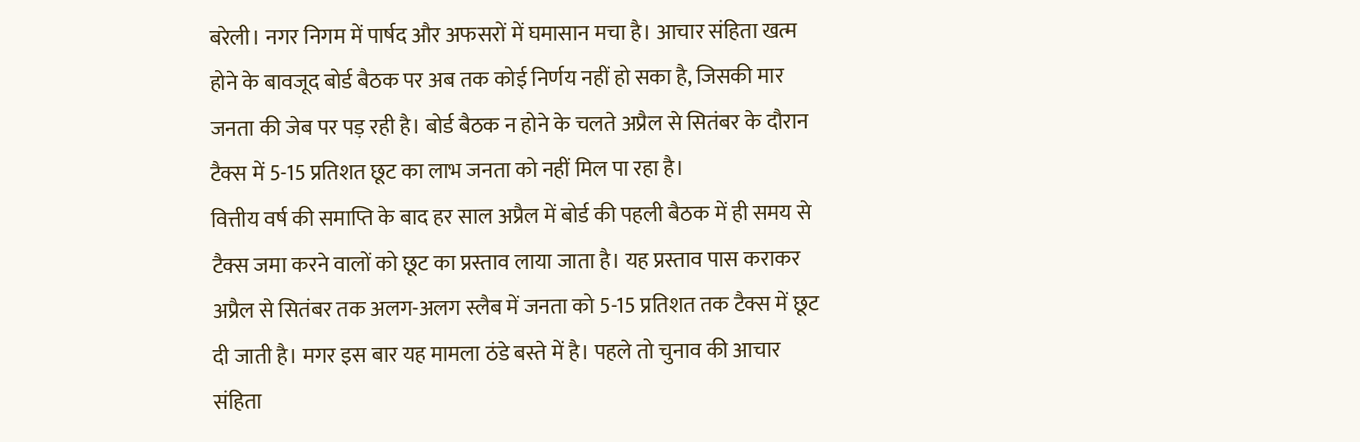बरेली। नगर निगम में पार्षद और अफसरों में घमासान मचा है। आचार संहिता खत्म होने के बावजूद बोर्ड बैठक पर अब तक कोई निर्णय नहीं हो सका है, जिसकी मार जनता की जेब पर पड़ रही है। बोर्ड बैठक न होने के चलते अप्रैल से सितंबर के दौरान टैक्स में 5-15 प्रतिशत छूट का लाभ जनता को नहीं मिल पा रहा है।
वित्तीय वर्ष की समाप्ति के बाद हर साल अप्रैल में बोर्ड की पहली बैठक में ही समय से टैक्स जमा करने वालों को छूट का प्रस्ताव लाया जाता है। यह प्रस्ताव पास कराकर अप्रैल से सितंबर तक अलग-अलग स्लैब में जनता को 5-15 प्रतिशत तक टैक्स में छूट दी जाती है। मगर इस बार यह मामला ठंडे बस्ते में है। पहले तो चुनाव की आचार संहिता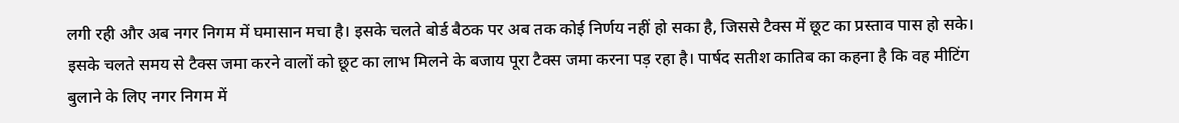लगी रही और अब नगर निगम में घमासान मचा है। इसके चलते बोर्ड बैठक पर अब तक कोई निर्णय नहीं हो सका है, जिससे टैक्स में छूट का प्रस्ताव पास हो सके। इसके चलते समय से टैक्स जमा करने वालों को छूट का लाभ मिलने के बजाय पूरा टैक्स जमा करना पड़ रहा है। पार्षद सतीश कातिब का कहना है कि वह मीटिंग बुलाने के लिए नगर निगम में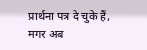प्रार्थना पत्र दे चुके हैं, मगर अब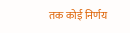तक कोई निर्णय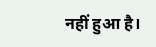नहीं हुआ है।